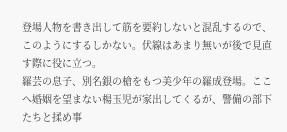登場人物を書き出して筋を要約しないと混乱するので、このようにするしかない。伏線はあまり無いが後で見直す際に役に立つ。
羅芸の息子、別名銀の槍をもつ美少年の羅成登場。ここへ婚姻を望まない楊玉児が家出してくるが、警備の部下たちと揉め事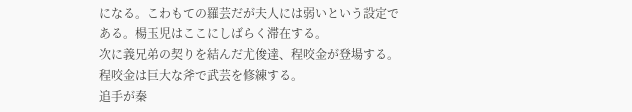になる。こわもての羅芸だが夫人には弱いという設定である。楊玉児はここにしばらく滞在する。
次に義兄弟の契りを結んだ尤俊達、程咬金が登場する。程咬金は巨大な斧で武芸を修練する。
追手が秦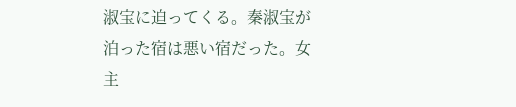淑宝に迫ってくる。秦淑宝が泊った宿は悪い宿だった。女主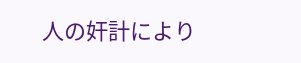人の奸計により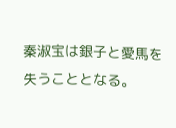秦淑宝は銀子と愛馬を失うこととなる。